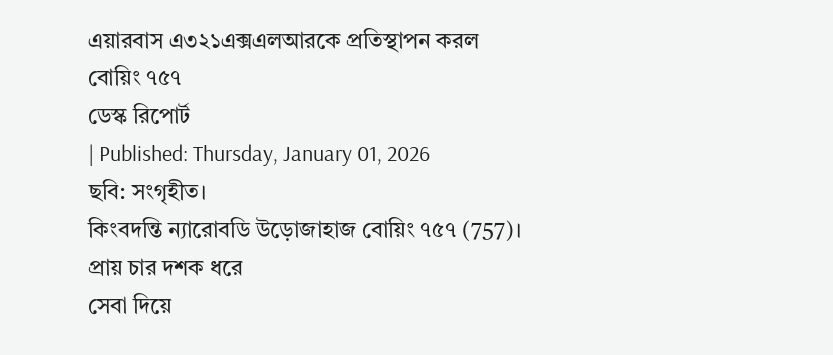এয়ারবাস এ৩২১এক্সএলআরকে প্রতিস্থাপন করল বোয়িং ৭৫৭
ডেস্ক রিপোর্ট
| Published: Thursday, January 01, 2026
ছবি: সংগৃহীত।
কিংবদন্তি ন্যারোবডি উড়োজাহাজ বোয়িং ৭৫৭ (757)। প্রায় চার দশক ধরে
সেবা দিয়ে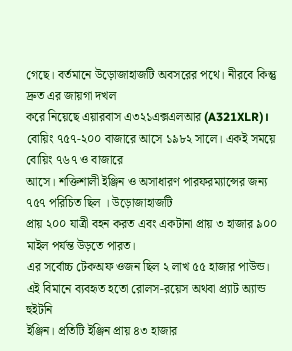গেছে। বর্তমানে উড়োজাহাজটি অবসরের পথে। নীরবে কিন্তু দ্রুত এর জায়গা দখল
করে নিয়েছে এয়ারবাস এ৩২১এক্সএলআর (A321XLR)।
বোয়িং ৭৫৭-২০০ বাজারে আসে ১৯৮২ সালে। একই সময়ে বোয়িং ৭৬৭ ও বাজারে
আসে। শক্তিশালী ইঞ্জিন ও অসাধারণ পারফরম্যান্সের জন্য ৭৫৭ পরিচিত ছিল । উড়োজাহাজটি
প্রায় ২০০ যাত্রী বহন করত এবং একটানা প্রায় ৩ হাজার ৯০০ মাইল পর্যন্ত উড়তে পারত।
এর সর্বোচ্চ টেকঅফ ওজন ছিল ২ লাখ ৫৫ হাজার পাউন্ড।
এই বিমানে ব্যবহৃত হতো রোলস-রয়েস অথবা প্র্যাট অ্যান্ড হুইটনি
ইঞ্জিন। প্রতিটি ইঞ্জিন প্রায় ৪৩ হাজার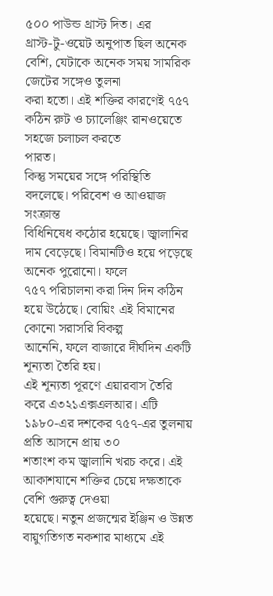৫০০ পাউন্ড থ্রাস্ট দিত। এর
থ্রাস্ট-টু-ওয়েট অনুপাত ছিল অনেক বেশি, যেটাকে অনেক সময় সামরিক জেটের সঙ্গেও তুলনা
করা হতো। এই শক্তির কারণেই ৭৫৭ কঠিন রুট ও চ্যালেঞ্জিং রানওয়েতে সহজে চলাচল করতে
পারত।
কিন্তু সময়ের সঙ্গে পরিস্থিতি বদলেছে। পরিবেশ ও আওয়াজ সংক্রান্ত
বিধিনিষেধ কঠোর হয়েছে। জ্বালানির দাম বেড়েছে। বিমানটিও হয়ে পড়েছে অনেক পুরোনো। ফলে
৭৫৭ পরিচালনা করা দিন দিন কঠিন হয়ে উঠেছে। বোয়িং এই বিমানের কোনো সরাসরি বিকল্প
আনেনি, ফলে বাজারে দীর্ঘদিন একটি শূন্যতা তৈরি হয়।
এই শূন্যতা পূরণে এয়ারবাস তৈরি করে এ৩২১এক্সএলআর। এটি ১৯৮০-এর দশকের ৭৫৭-এর তুলনায় প্রতি আসনে প্রায় ৩০
শতাংশ কম জ্বালানি খরচ করে। এই আকাশযানে শক্তির চেয়ে দক্ষতাকে বেশি গুরুত্ব দেওয়া
হয়েছে। নতুন প্রজন্মের ইঞ্জিন ও উন্নত বায়ুগতিগত নকশার মাধ্যমে এই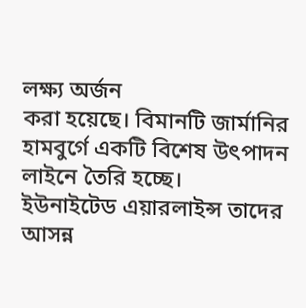লক্ষ্য অর্জন
করা হয়েছে। বিমানটি জার্মানির হামবুর্গে একটি বিশেষ উৎপাদন লাইনে তৈরি হচ্ছে।
ইউনাইটেড এয়ারলাইন্স তাদের আসন্ন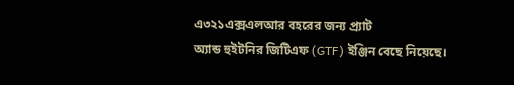এ৩২১এক্সএলআর বহরের জন্য প্র্যাট
অ্যান্ড হুইটনির জিটিএফ (GTF) ইঞ্জিন বেছে নিয়েছে।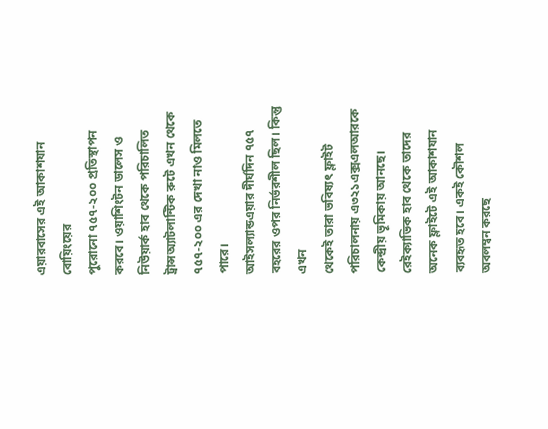এয়ারবাসের এই আকাশযান বোয়িংয়ের
পুরোনো ৭৫৭-২০০ প্রতিস্থাপন করবে। ওয়াশিংটন ডালেস ও নিউয়ার্ক হাব থেকে পরিচালিত
ট্রান্সঅ্যাটলান্টিক রুটে এখন থেকে ৭৫৭-২০০ এর দেখা নাও মিলতে পারে।
আইসল্যান্ডএয়ার দীর্ঘদিন ৭৫৭ বহরের ওপর নির্ভরশীল ছিল। কিন্তু এখন
থেকেই তারা ভবিষ্যৎ ফ্লাইট পরিচালনায় এ৩২১এক্সএলআরকে কেন্দ্রীয় ভূমিকায় আনছে। রেইক্যাভিক হাব থেকে তাদের
অনেক ফ্লাইটে এই আকাশযান ব্যবহৃত হবে। একই কৌশল অবলম্বন করছে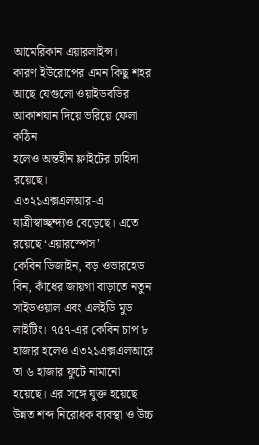আমেরিকান এয়ারলাইন্স।
কারণ ইউরোপের এমন কিছু শহর আছে যেগুলো ওয়াইডবডির আকাশযান দিয়ে ভরিয়ে ফেলা কঠিন
হলেও অন্তহীন ফ্লাইটের চাহিদা রয়েছে।
এ৩২১এক্সএলআর-এ যাত্রীস্বাচ্ছন্দ্যও বেড়েছে। এতে রয়েছে ‘এয়ারস্পেস’
কেবিন ডিজাইন, বড় ওভারহেড বিন, কাঁধের জায়গা বাড়াতে নতুন সাইডওয়াল এবং এলইডি মুড
লাইটিং। ৭৫৭-এর কেবিন চাপ ৮ হাজার হলেও এ৩২১এক্সএলআরে তা ৬ হাজার ফুটে নামানো
হয়েছে। এর সঙ্গে যুক্ত হয়েছে উন্নত শব্দ নিরোধক ব্যবস্থা ও উচ্চ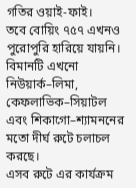গতির ওয়াই-ফাই।
তবে বোয়িং ৭৫৭ এখনও পুরোপুরি হারিয়ে যায়নি। বিমানটি এখনো
নিউয়ার্ক–লিমা, কেফলাভিক–সিয়াটল এবং শিকাগো–শ্যামননের মতো দীর্ঘ রুটে চলাচল করছে।
এসব রুটে এর কার্যক্রম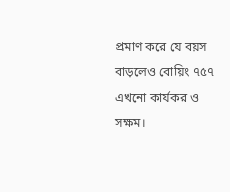প্রমাণ করে যে বয়স বাড়লেও বোয়িং ৭৫৭ এখনো কার্যকর ও সক্ষম।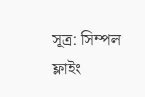সূত্র: সিম্পল ফ্লাইং